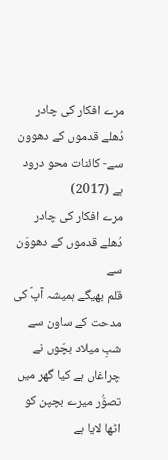مرے افکار کی چادر دُھلے قدموں کے دھوون سے- کائنات محو درود ہے (2017)
مرے افکار کی چادر دُھلے قدموں کے دھووَن سے
قلم بھیگے ہمیشہ آپؐ کی مدحت کے ساون سے
شبِ میلاد بچّوں نے چراغاں ہے کیا گھر میں
تصوُّر میرے بچپن کو اٹھا لایا ہے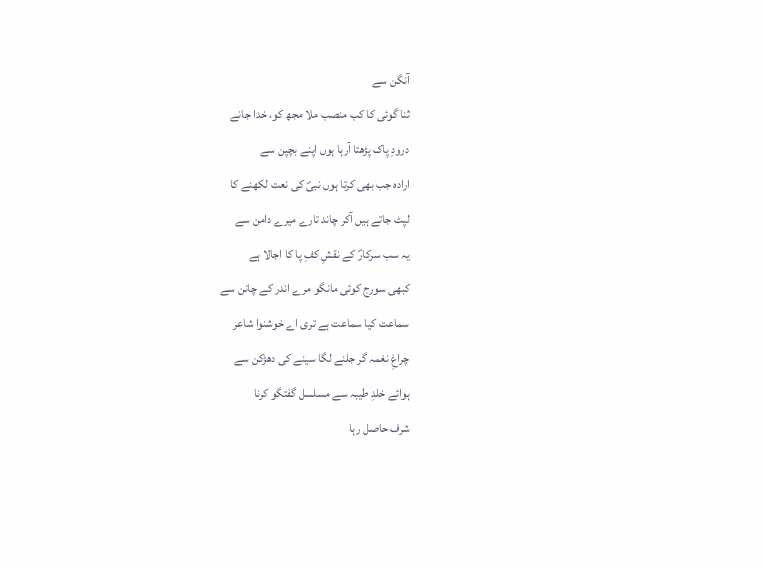آنگن سے
ثنا گوئی کا کب منصب ملا مجھ کو، خدا جانے
درودِ پاک پڑھتا آرہا ہوں اپنے بچپن سے
ارادہ جب بھی کرتا ہوں نبیؐ کی نعت لکھنے کا
لپٹ جاتے ہیں آکر چاند تارے میرے دامن سے
یہ سب سرکارؐ کے نقشِ کفِ پا کا اجالا ہے
کبھی سورج کوئی مانگو مرے اندر کے چانن سے
سماعت کیا سماعت ہے تری اے خوشنوا شاعر
چراغِ نغمہ گر جلنے لگا سینے کی دھڑکن سے
ہوائے خلدِ طیبہ سے مسلسل گفتگو کرنا
شرف حاصل رہا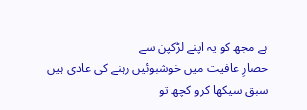ہے مجھ کو یہ اپنے لڑکپن سے
حصارِ عافیت میں خوشبوئیں رہنے کی عادی ہیں
سبق سیکھا کرو کچھ تو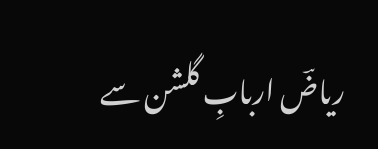ریاضؔ اربابِ گلشن سے